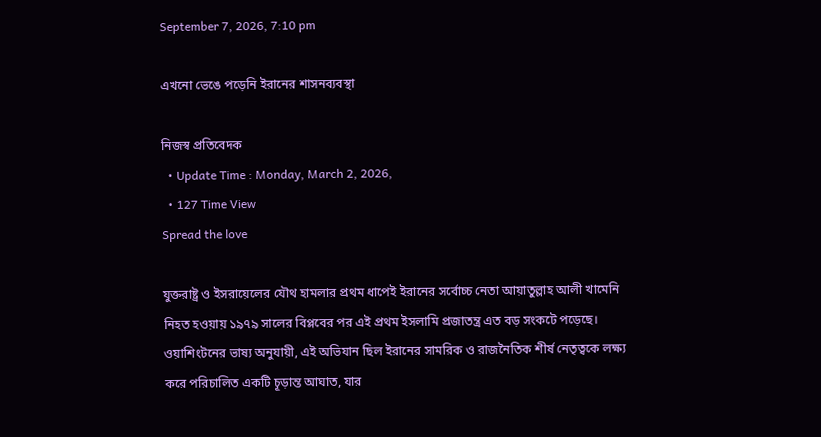September 7, 2026, 7:10 pm

এখনো ভেঙে পড়েনি ইরানের শাসনব্যবস্থা

নিজস্ব প্রতিবেদক
  • Update Time : Monday, March 2, 2026,
  • 127 Time View
Spread the love

যুক্তরাষ্ট্র ও ইসরায়েলের যৌথ হামলার প্রথম ধাপেই ইরানের সর্বোচ্চ নেতা আয়াতুল্লাহ আলী খামেনি নিহত হওয়ায় ১৯৭৯ সালের বিপ্লবের পর এই প্রথম ইসলামি প্রজাতন্ত্র এত বড় সংকটে পড়েছে। ওয়াশিংটনের ভাষ্য অনুযায়ী, এই অভিযান ছিল ইরানের সামরিক ও রাজনৈতিক শীর্ষ নেতৃত্বকে লক্ষ্য করে পরিচালিত একটি চূড়ান্ত আঘাত, যার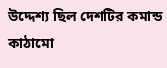উদ্দেশ্য ছিল দেশটির কমান্ড কাঠামো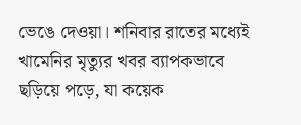ভেঙে দেওয়া। শনিবার রাতের মধ্যেই খামেনির মৃত্যুর খবর ব্যাপকভাবে ছড়িয়ে পড়ে, যা কয়েক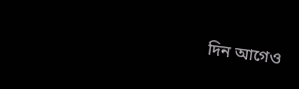দিন আগেও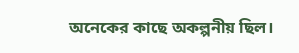অনেকের কাছে অকল্পনীয় ছিল।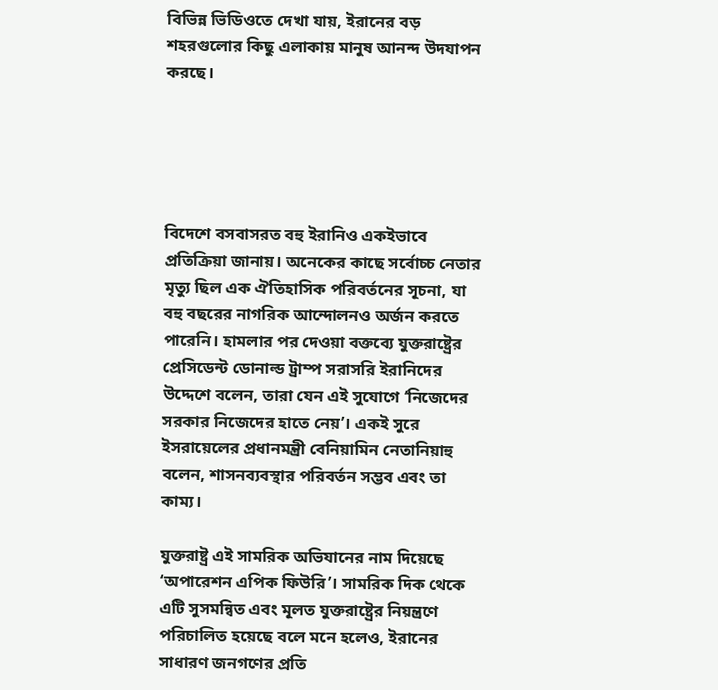বিভিন্ন ভিডিওতে দেখা যায়, ইরানের বড় শহরগুলোর কিছু এলাকায় মানুষ আনন্দ উদযাপন করছে।





বিদেশে বসবাসরত বহু ইরানিও একইভাবে প্রতিক্রিয়া জানায়। অনেকের কাছে সর্বোচ্চ নেতার মৃত্যু ছিল এক ঐতিহাসিক পরিবর্তনের সূচনা, যা বহু বছরের নাগরিক আন্দোলনও অর্জন করতে পারেনি। হামলার পর দেওয়া বক্তব্যে যুক্তরাষ্ট্রের প্রেসিডেন্ট ডোনাল্ড ট্রাম্প সরাসরি ইরানিদের উদ্দেশে বলেন, তারা যেন এই সুযোগে ‘নিজেদের সরকার নিজেদের হাতে নেয়’। একই সুরে ইসরায়েলের প্রধানমন্ত্রী বেনিয়ামিন নেতানিয়াহু বলেন, শাসনব্যবস্থার পরিবর্তন সম্ভব এবং তা কাম্য।

যুক্তরাষ্ট্র এই সামরিক অভিযানের নাম দিয়েছে ‘অপারেশন এপিক ফিউরি’। সামরিক দিক থেকে এটি সুসমন্বিত এবং মূলত যুক্তরাষ্ট্রের নিয়ন্ত্রণে পরিচালিত হয়েছে বলে মনে হলেও, ইরানের সাধারণ জনগণের প্রতি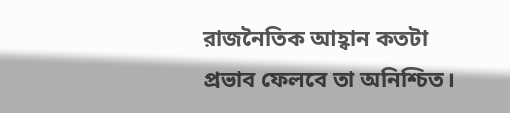রাজনৈতিক আহ্বান কতটা প্রভাব ফেলবে তা অনিশ্চিত।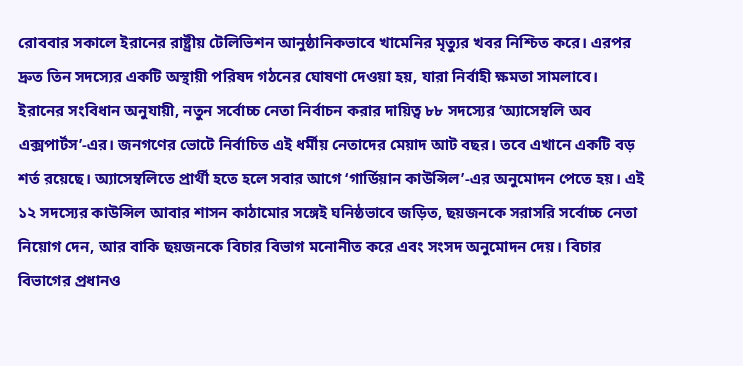রোববার সকালে ইরানের রাষ্ট্রীয় টেলিভিশন আনুষ্ঠানিকভাবে খামেনির মৃত্যুর খবর নিশ্চিত করে। এরপর দ্রুত তিন সদস্যের একটি অস্থায়ী পরিষদ গঠনের ঘোষণা দেওয়া হয়, যারা নির্বাহী ক্ষমতা সামলাবে। ইরানের সংবিধান অনুযায়ী, নতুন সর্বোচ্চ নেতা নির্বাচন করার দায়িত্ব ৮৮ সদস্যের ‘অ্যাসেম্বলি অব এক্সপার্টস’-এর। জনগণের ভোটে নির্বাচিত এই ধর্মীয় নেতাদের মেয়াদ আট বছর। তবে এখানে একটি বড় শর্ত রয়েছে। অ্যাসেম্বলিতে প্রার্থী হতে হলে সবার আগে ‘গার্ডিয়ান কাউন্সিল’-এর অনুমোদন পেতে হয়। এই ১২ সদস্যের কাউন্সিল আবার শাসন কাঠামোর সঙ্গেই ঘনিষ্ঠভাবে জড়িত, ছয়জনকে সরাসরি সর্বোচ্চ নেতা নিয়োগ দেন, আর বাকি ছয়জনকে বিচার বিভাগ মনোনীত করে এবং সংসদ অনুমোদন দেয়। বিচার বিভাগের প্রধানও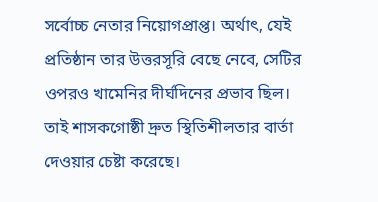সর্বোচ্চ নেতার নিয়োগপ্রাপ্ত। অর্থাৎ, যেই প্রতিষ্ঠান তার উত্তরসূরি বেছে নেবে, সেটির ওপরও খামেনির দীর্ঘদিনের প্রভাব ছিল। তাই শাসকগোষ্ঠী দ্রুত স্থিতিশীলতার বার্তা দেওয়ার চেষ্টা করেছে।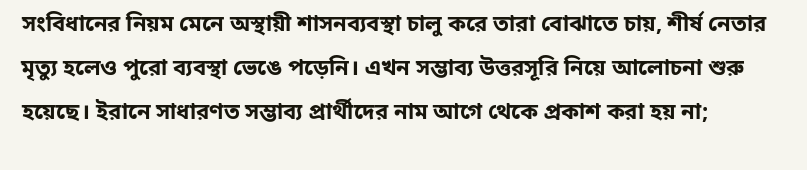সংবিধানের নিয়ম মেনে অস্থায়ী শাসনব্যবস্থা চালু করে তারা বোঝাতে চায়, শীর্ষ নেতার মৃত্যু হলেও পুরো ব্যবস্থা ভেঙে পড়েনি। এখন সম্ভাব্য উত্তরসূরি নিয়ে আলোচনা শুরু হয়েছে। ইরানে সাধারণত সম্ভাব্য প্রার্থীদের নাম আগে থেকে প্রকাশ করা হয় না;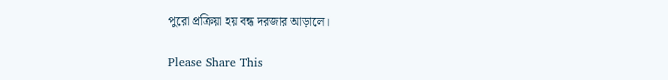পুরো প্রক্রিয়া হয় বন্ধ দরজার আড়ালে।

Please Share This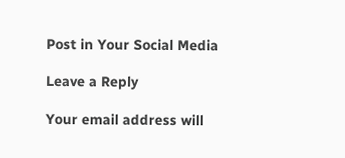Post in Your Social Media

Leave a Reply

Your email address will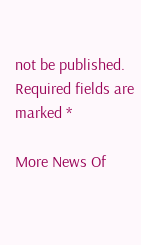not be published. Required fields are marked *

More News Of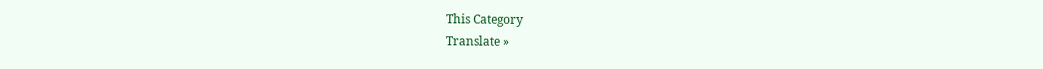This Category
Translate »